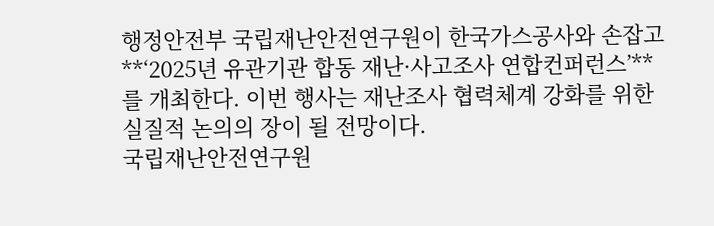행정안전부 국립재난안전연구원이 한국가스공사와 손잡고 **‘2025년 유관기관 합동 재난·사고조사 연합컨퍼런스’**를 개최한다. 이번 행사는 재난조사 협력체계 강화를 위한 실질적 논의의 장이 될 전망이다.
국립재난안전연구원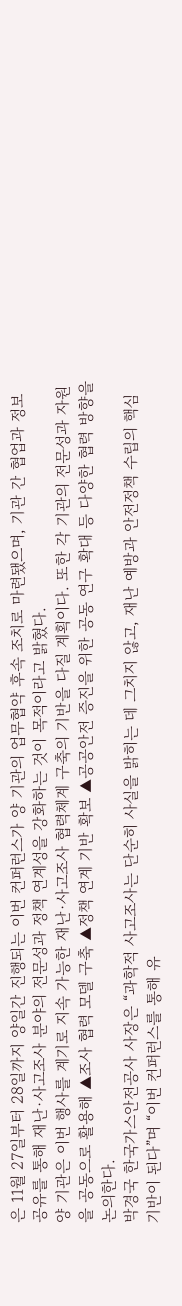은 11월 27일부터 28일까지 양일간 진행되는 이번 컨퍼런스가 양 기관의 업무협약 후속 조치로 마련됐으며, 기관 간 협업과 정보 공유를 통해 재난·사고조사 분야의 전문성과 정책 연계성을 강화하는 것이 목적이라고 밝혔다.
양 기관은 이번 행사를 계기로 지속 가능한 재난·사고조사 협력체계 구축의 기반을 다질 계획이다. 또한 각 기관의 전문성과 자원을 공동으로 활용해 ▲조사 협력 모델 구축 ▲정책 연계 기반 확보 ▲공공안전 증진을 위한 공동 연구 확대 등 다양한 협력 방향을 논의한다.
박경국 한국가스안전공사 사장은 “과학적 사고조사는 단순히 사실을 밝히는 데 그치지 않고, 재난 예방과 안전정책 수립의 핵심 기반이 된다”며 “이번 컨퍼런스를 통해 유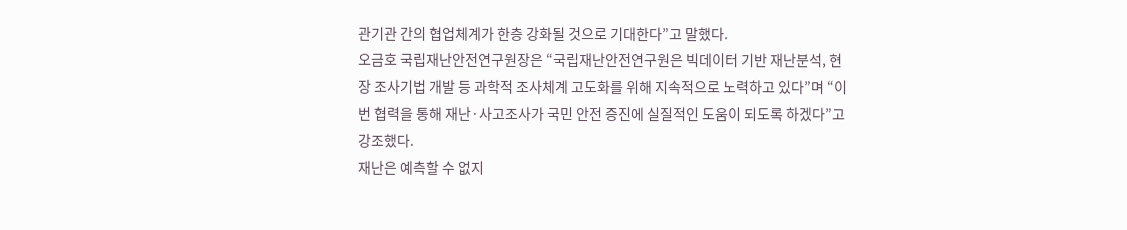관기관 간의 협업체계가 한층 강화될 것으로 기대한다”고 말했다.
오금호 국립재난안전연구원장은 “국립재난안전연구원은 빅데이터 기반 재난분석, 현장 조사기법 개발 등 과학적 조사체계 고도화를 위해 지속적으로 노력하고 있다”며 “이번 협력을 통해 재난·사고조사가 국민 안전 증진에 실질적인 도움이 되도록 하겠다”고 강조했다.
재난은 예측할 수 없지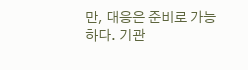만, 대응은 준비로 가능하다. 기관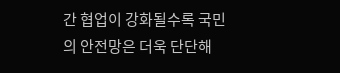간 협업이 강화될수록 국민의 안전망은 더욱 단단해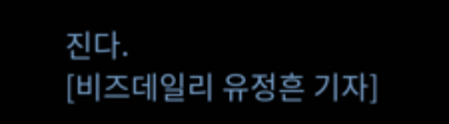진다.
[비즈데일리 유정흔 기자]